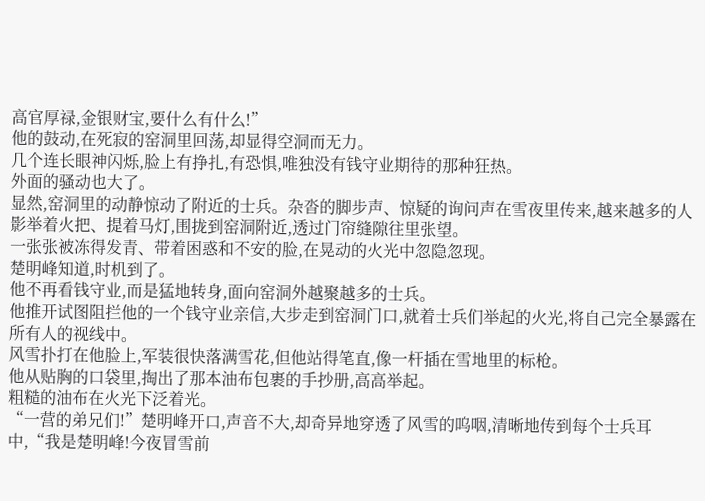高官厚禄,金银财宝,要什么有什么!”
他的鼓动,在死寂的窑洞里回荡,却显得空洞而无力。
几个连长眼神闪烁,脸上有挣扎,有恐惧,唯独没有钱守业期待的那种狂热。
外面的骚动也大了。
显然,窑洞里的动静惊动了附近的士兵。杂沓的脚步声、惊疑的询问声在雪夜里传来,越来越多的人影举着火把、提着马灯,围拢到窑洞附近,透过门帘缝隙往里张望。
一张张被冻得发青、带着困惑和不安的脸,在晃动的火光中忽隐忽现。
楚明峰知道,时机到了。
他不再看钱守业,而是猛地转身,面向窑洞外越聚越多的士兵。
他推开试图阻拦他的一个钱守业亲信,大步走到窑洞门口,就着士兵们举起的火光,将自己完全暴露在所有人的视线中。
风雪扑打在他脸上,军装很快落满雪花,但他站得笔直,像一杆插在雪地里的标枪。
他从贴胸的口袋里,掏出了那本油布包裹的手抄册,高高举起。
粗糙的油布在火光下泛着光。
“一营的弟兄们!”楚明峰开口,声音不大,却奇异地穿透了风雪的呜咽,清晰地传到每个士兵耳中,“我是楚明峰!今夜冒雪前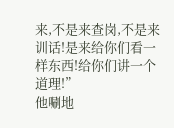来,不是来查岗,不是来训话!是来给你们看一样东西!给你们讲一个道理!”
他唰地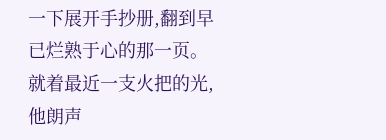一下展开手抄册,翻到早已烂熟于心的那一页。
就着最近一支火把的光,他朗声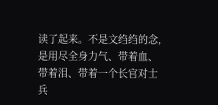读了起来。不是文绉绉的念,是用尽全身力气、带着血、带着泪、带着一个长官对士兵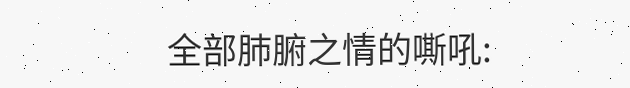全部肺腑之情的嘶吼: